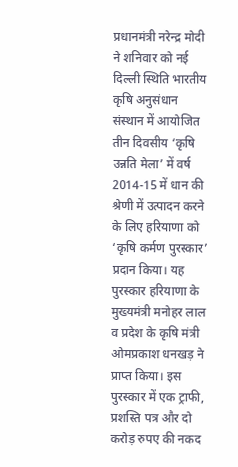प्रधानमंत्री नरेन्द्र मोदी ने शनिवार को नई दिल्ली स्थिति भारतीय कृषि अनुसंधान संस्थान में आयोजित तीन दिवसीय ‘कृषि उन्नति मेला’ में वर्ष 2014-15 में धान की श्रेणी में उत्पादन करने के लिए हरियाणा को ‘कृषि कर्मण पुरस्कार’ प्रदान किया। यह पुरस्कार हरियाणा के मुख्यमंत्री मनोहर लाल व प्रदेश के कृषि मंत्री ओमप्रकाश धनखड़ ने प्राप्त किया। इस पुरस्कार में एक ट्राफी, प्रशस्ति पत्र और दो करोड़ रुपए की नकद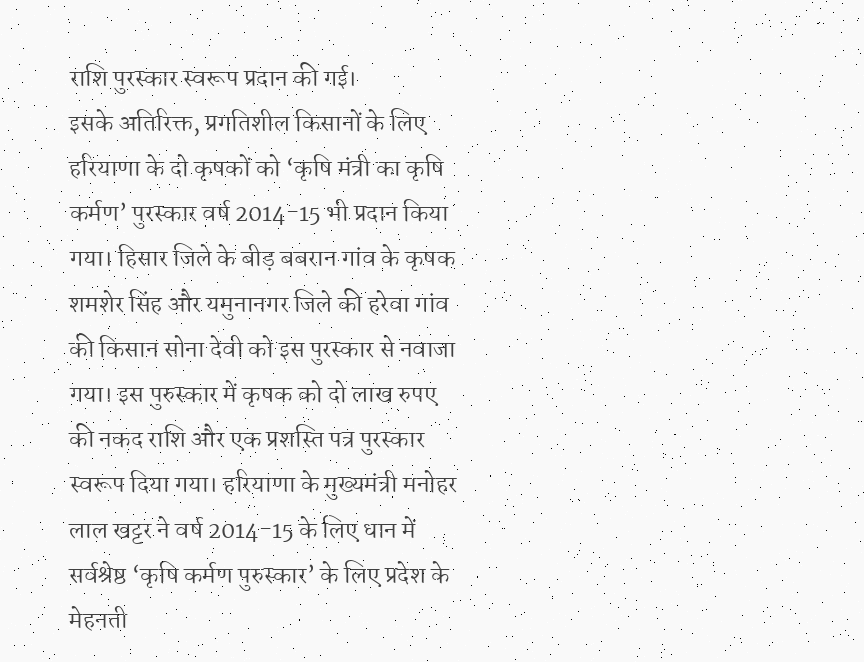राशि पुरस्कार स्वरूप प्रदान की गई।
इसके अतिरिक्त, प्रगतिशील किसानों के लिए हरियाणा के दो कृषकों को ‘कृषि मंत्री का कृषि कर्मण’ पुरस्कार वर्ष 2014-15 भी प्रदान किया गया। हिसार जिले के बीड़ बबरान गांव के कृषक शमशेर सिंह और यमुनानगर जिले की हरेवा गांव की किसान सोना देवी को इस पुरस्कार से नवाजा गया। इस पुरुस्कार में कृषक को दो लाख रुपए की नकद राशि और एक प्रशस्ति पत्र पुरस्कार स्वरूप दिया गया। हरियाणा के मुख्यमंत्री मनोहर लाल खट्टर ने वर्ष 2014-15 के लिए धान में सर्वश्रेष्ठ ‘कृषि कर्मण पुरुस्कार’ के लिए प्रदेश के मेहनती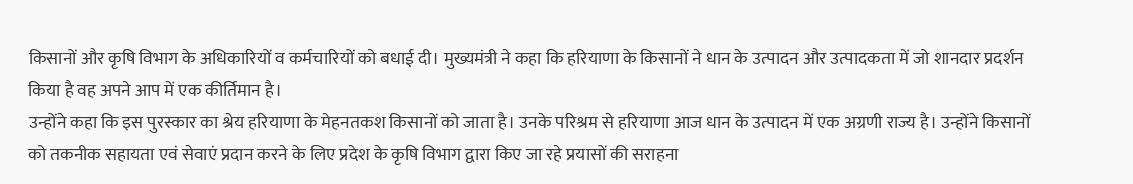किसानों और कृषि विभाग के अधिकारियों व कर्मचारियों को बधाई दी। मुख्यमंत्री ने कहा कि हरियाणा के किसानों ने धान के उत्पादन और उत्पादकता में जो शानदार प्रदर्शन किया है वह अपने आप में एक कीर्तिमान है।
उन्होंने कहा कि इस पुरस्कार का श्रेय हरियाणा के मेहनतकश किसानों को जाता है। उनके परिश्रम से हरियाणा आज धान के उत्पादन में एक अग्रणी राज्य है। उन्होंने किसानों को तकनीक सहायता एवं सेवाएं प्रदान करने के लिए प्रदेश के कृषि विभाग द्वारा किए जा रहे प्रयासों की सराहना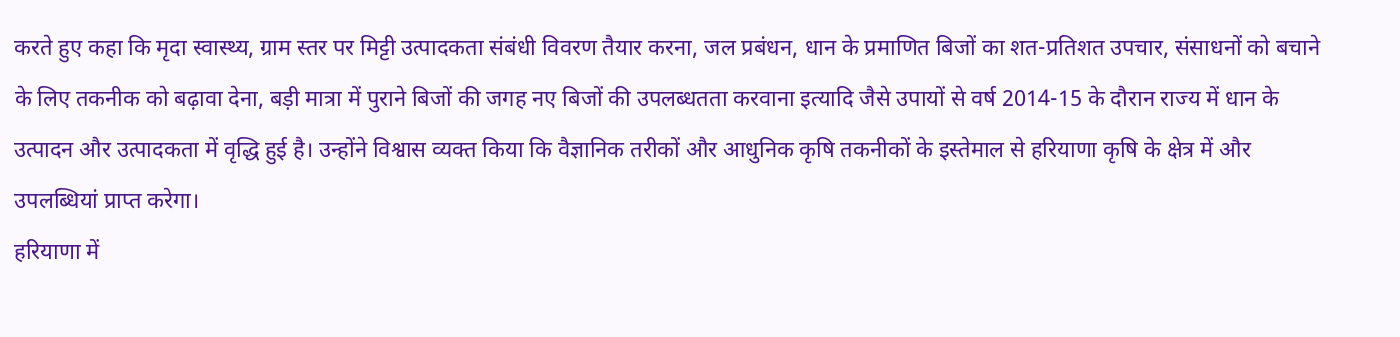करते हुए कहा कि मृदा स्वास्थ्य, ग्राम स्तर पर मिट्टी उत्पादकता संबंधी विवरण तैयार करना, जल प्रबंधन, धान के प्रमाणित बिजों का शत-प्रतिशत उपचार, संसाधनों को बचाने के लिए तकनीक को बढ़ावा देना, बड़ी मात्रा में पुराने बिजों की जगह नए बिजों की उपलब्धतता करवाना इत्यादि जैसे उपायों से वर्ष 2014-15 के दौरान राज्य में धान के उत्पादन और उत्पादकता में वृद्धि हुई है। उन्होंने विश्वास व्यक्त किया कि वैज्ञानिक तरीकों और आधुनिक कृषि तकनीकों के इस्तेमाल से हरियाणा कृषि के क्षेत्र में और उपलब्धियां प्राप्त करेगा।
हरियाणा में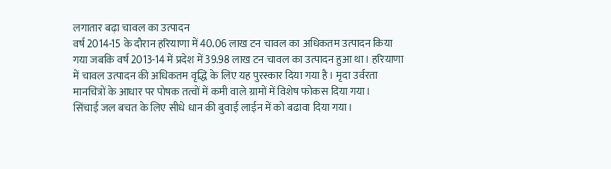लगातार बढ़ा चावल का उत्पादन
वर्ष 2014-15 के दौरान हरियाणा में 40.06 लाख टन चावल का अधिकतम उत्पादन किया गया जबकि वर्ष 2013-14 में प्रदेश में 39.98 लाख टन चावल का उत्पादन हुआ था। हरियाणा में चावल उत्पादन की अधिकतम वृद्धि के लिए यह पुरस्कार दिया गया है। मृदा उर्वरता मानचित्रों के आधार पर पोषक तत्वों में कमी वाले ग्रामों में विशेष फोकस दिया गया।
सिंचाई जल बचत के लिए सीधे धान की बुवाई लाईन में को बढावा दिया गया।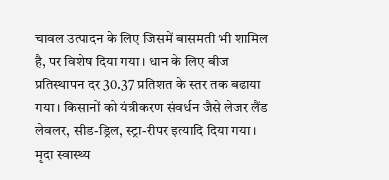चावल उत्पादन के लिए जिसमें बासमती भी शामिल है, पर विशेष दिया गया। धान के लिए बीज प्रतिस्थापन दर 30.37 प्रतिशत के स्तर तक बढाया गया। किसानों को यंत्रीकरण संवर्धन जैसे लेजर लैंड लेवलर, सीड-ड्रिल, स्ट्रा-रीपर इत्यादि दिया गया। मृदा स्वास्थ्य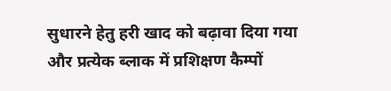सुधारने हेतु हरी खाद को बढ़ावा दिया गया और प्रत्येक ब्लाक में प्रशिक्षण कैम्पों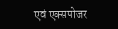एवं एक्सपोजर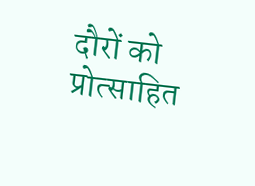दौरों को प्रोत्साहित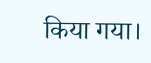किया गया।